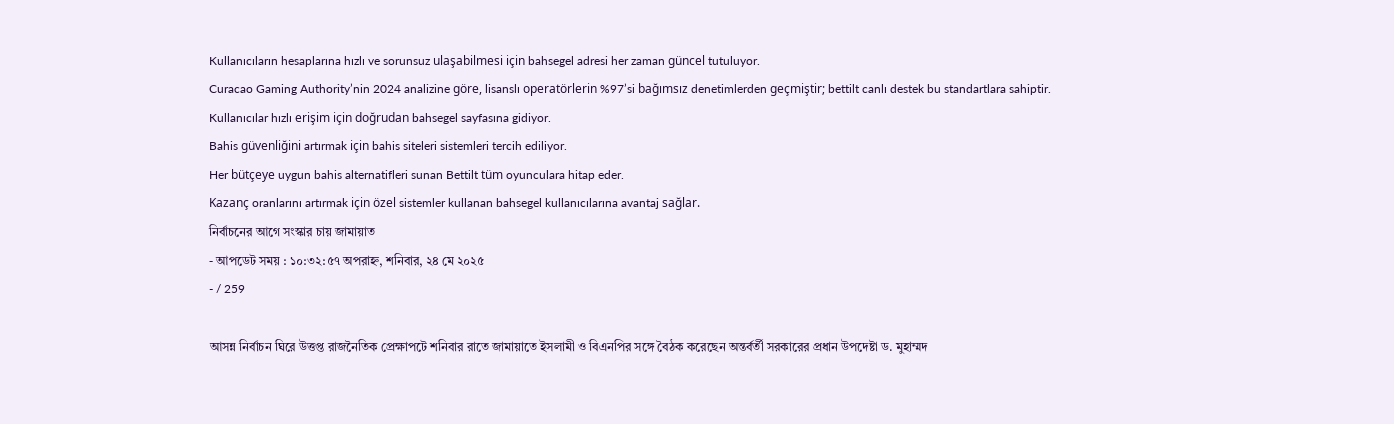Kullanıcıların hesaplarına hızlı ve sorunsuz ulaşabilmesi için bahsegel adresi her zaman güncel tutuluyor.
Curacao Gaming Authority’nin 2024 analizine göre, lisanslı operatörlerin %97’si bağımsız denetimlerden geçmiştir; bettilt canlı destek bu standartlara sahiptir.
Kullanıcılar hızlı erişim için doğrudan bahsegel sayfasına gidiyor.
Bahis güvenliğini artırmak için bahis siteleri sistemleri tercih ediliyor.
Her bütçeye uygun bahis alternatifleri sunan Bettilt tüm oyunculara hitap eder.
Kazanç oranlarını artırmak için özel sistemler kullanan bahsegel kullanıcılarına avantaj sağlar.
নির্বাচনের আগে সংস্কার চায় জামায়াত
- আপডেট সময় : ১০:৩২:৫৭ অপরাহ্ন, শনিবার, ২৪ মে ২০২৫
- / 259

আসন্ন নির্বাচন ঘিরে উত্তপ্ত রাজনৈতিক প্রেক্ষাপটে শনিবার রাতে জামায়াতে ইসলামী ও বিএনপির সঙ্গে বৈঠক করেছেন অন্তর্বর্তী সরকারের প্রধান উপদেষ্টা ড. মুহাম্মদ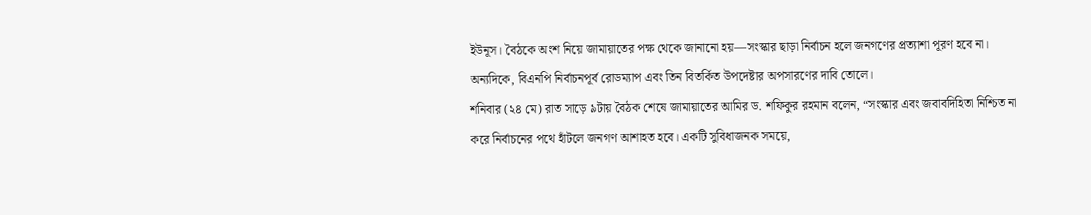ইউনূস। বৈঠকে অংশ নিয়ে জামায়াতের পক্ষ থেকে জানানো হয়—সংস্কার ছাড়া নির্বাচন হলে জনগণের প্রত্যাশা পূরণ হবে না। অন্যদিকে, বিএনপি নির্বাচনপূর্ব রোডম্যাপ এবং তিন বিতর্কিত উপদেষ্টার অপসারণের দাবি তোলে।
শনিবার (২৪ মে) রাত সাড়ে ৯টায় বৈঠক শেষে জামায়াতের আমির ড. শফিকুর রহমান বলেন, “সংস্কার এবং জবাবদিহিতা নিশ্চিত না করে নির্বাচনের পথে হাঁটলে জনগণ আশাহত হবে। একটি সুবিধাজনক সময়ে,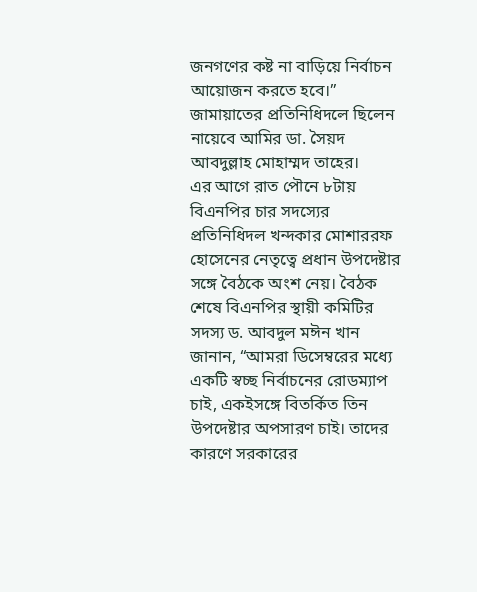জনগণের কষ্ট না বাড়িয়ে নির্বাচন আয়োজন করতে হবে।”
জামায়াতের প্রতিনিধিদলে ছিলেন নায়েবে আমির ডা. সৈয়দ আবদুল্লাহ মোহাম্মদ তাহের।
এর আগে রাত পৌনে ৮টায় বিএনপির চার সদস্যের প্রতিনিধিদল খন্দকার মোশাররফ হোসেনের নেতৃত্বে প্রধান উপদেষ্টার সঙ্গে বৈঠকে অংশ নেয়। বৈঠক শেষে বিএনপির স্থায়ী কমিটির সদস্য ড. আবদুল মঈন খান জানান, “আমরা ডিসেম্বরের মধ্যে একটি স্বচ্ছ নির্বাচনের রোডম্যাপ চাই, একইসঙ্গে বিতর্কিত তিন উপদেষ্টার অপসারণ চাই। তাদের কারণে সরকারের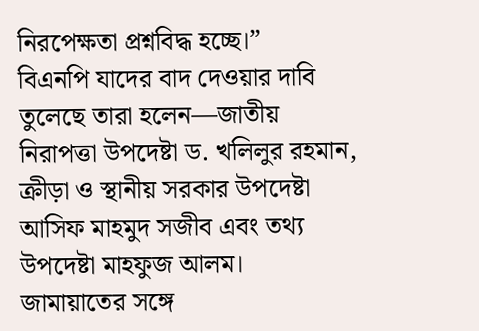নিরপেক্ষতা প্রশ্নবিদ্ধ হচ্ছে।”
বিএনপি যাদের বাদ দেওয়ার দাবি তুলেছে তারা হলেন—জাতীয় নিরাপত্তা উপদেষ্টা ড. খলিলুর রহমান, ক্রীড়া ও স্থানীয় সরকার উপদেষ্টা আসিফ মাহমুদ সজীব এবং তথ্য উপদেষ্টা মাহফুজ আলম।
জামায়াতের সঙ্গে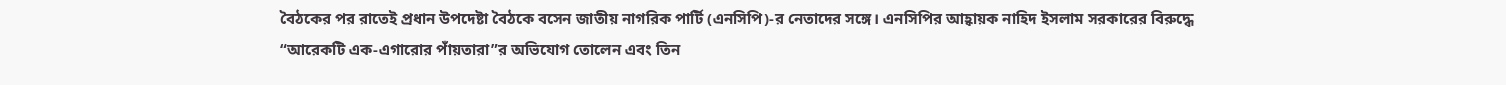বৈঠকের পর রাতেই প্রধান উপদেষ্টা বৈঠকে বসেন জাতীয় নাগরিক পার্টি (এনসিপি)-র নেতাদের সঙ্গে। এনসিপির আহ্বায়ক নাহিদ ইসলাম সরকারের বিরুদ্ধে “আরেকটি এক-এগারোর পাঁয়তারা”র অভিযোগ তোলেন এবং তিন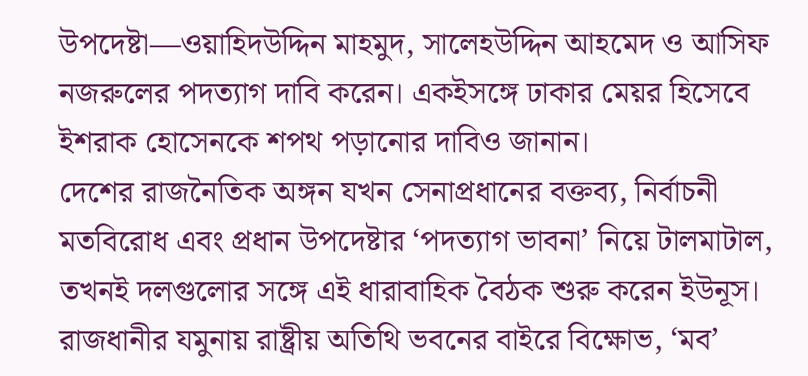উপদেষ্টা—ওয়াহিদউদ্দিন মাহমুদ, সালেহউদ্দিন আহমেদ ও আসিফ নজরুলের পদত্যাগ দাবি করেন। একইসঙ্গে ঢাকার মেয়র হিসেবে ইশরাক হোসেনকে শপথ পড়ানোর দাবিও জানান।
দেশের রাজনৈতিক অঙ্গন যখন সেনাপ্রধানের বক্তব্য, নির্বাচনী মতবিরোধ এবং প্রধান উপদেষ্টার ‘পদত্যাগ ভাবনা’ নিয়ে টালমাটাল, তখনই দলগুলোর সঙ্গে এই ধারাবাহিক বৈঠক শুরু করেন ইউনূস।
রাজধানীর যমুনায় রাষ্ট্রীয় অতিথি ভবনের বাইরে বিক্ষোভ, ‘মব’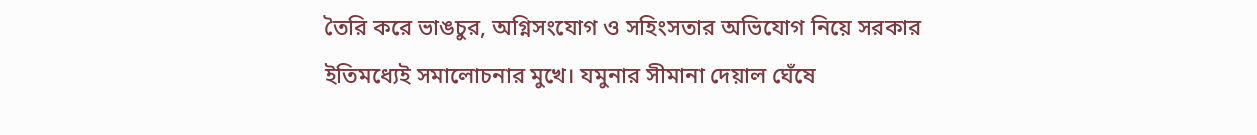তৈরি করে ভাঙচুর, অগ্নিসংযোগ ও সহিংসতার অভিযোগ নিয়ে সরকার ইতিমধ্যেই সমালোচনার মুখে। যমুনার সীমানা দেয়াল ঘেঁষে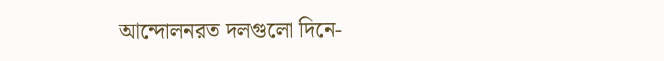আন্দোলনরত দলগুলো দিনে-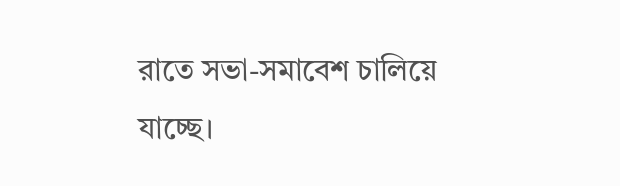রাতে সভা-সমাবেশ চালিয়ে যাচ্ছে।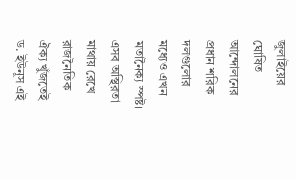জুলাইয়ের ঘোষিত আন্দোলনের প্রধান শরিক দলগুলোর মধ্যেও এখন মতানৈক্য স্পষ্ট। এসব অস্থিরতা মাথায় রেখে রাজনৈতিক ঐক্য খুঁজতেই ড. ইউনূস এই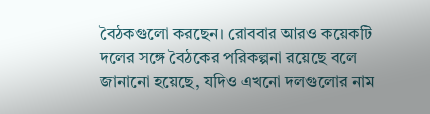বৈঠকগুলো করছেন। রোববার আরও কয়েকটি দলের সঙ্গে বৈঠকের পরিকল্পনা রয়েছে বলে জানানো হয়েছে, যদিও এখনো দলগুলোর নাম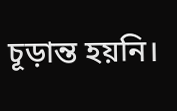চূড়ান্ত হয়নি।